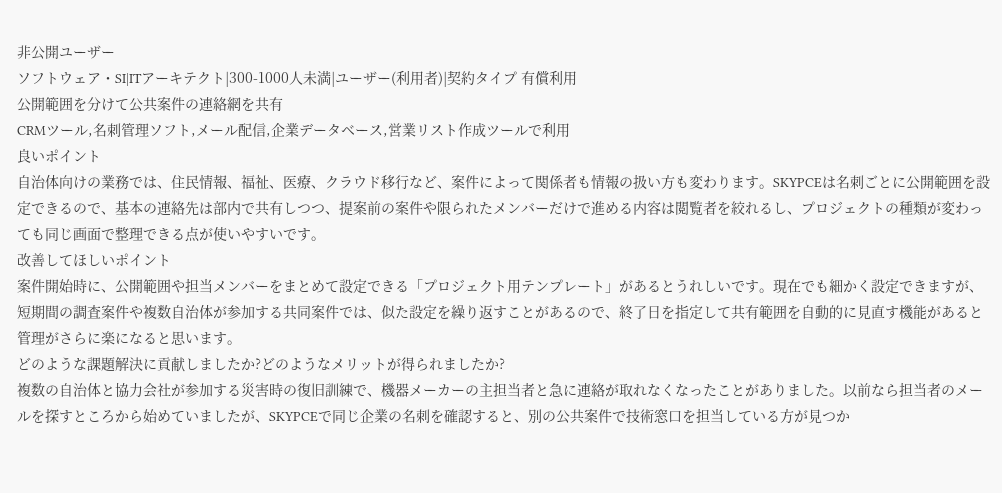非公開ユーザー
ソフトウェア・SI|ITアーキテクト|300-1000人未満|ユーザー(利用者)|契約タイプ 有償利用
公開範囲を分けて公共案件の連絡網を共有
CRMツール,名刺管理ソフト,メール配信,企業データベース,営業リスト作成ツールで利用
良いポイント
自治体向けの業務では、住民情報、福祉、医療、クラウド移行など、案件によって関係者も情報の扱い方も変わります。SKYPCEは名刺ごとに公開範囲を設定できるので、基本の連絡先は部内で共有しつつ、提案前の案件や限られたメンバーだけで進める内容は閲覧者を絞れるし、プロジェクトの種類が変わっても同じ画面で整理できる点が使いやすいです。
改善してほしいポイント
案件開始時に、公開範囲や担当メンバーをまとめて設定できる「プロジェクト用テンプレート」があるとうれしいです。現在でも細かく設定できますが、短期間の調査案件や複数自治体が参加する共同案件では、似た設定を繰り返すことがあるので、終了日を指定して共有範囲を自動的に見直す機能があると管理がさらに楽になると思います。
どのような課題解決に貢献しましたか?どのようなメリットが得られましたか?
複数の自治体と協力会社が参加する災害時の復旧訓練で、機器メーカーの主担当者と急に連絡が取れなくなったことがありました。以前なら担当者のメールを探すところから始めていましたが、SKYPCEで同じ企業の名刺を確認すると、別の公共案件で技術窓口を担当している方が見つか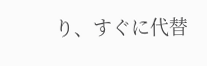り、すぐに代替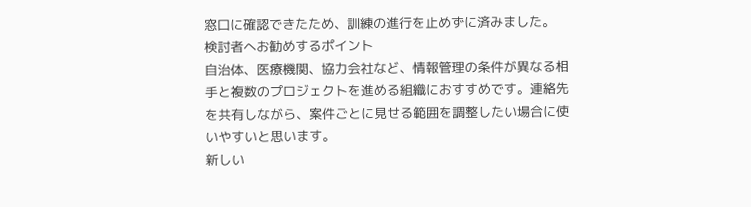窓口に確認できたため、訓練の進行を止めずに済みました。
検討者へお勧めするポイント
自治体、医療機関、協力会社など、情報管理の条件が異なる相手と複数のプロジェクトを進める組織におすすめです。連絡先を共有しながら、案件ごとに見せる範囲を調整したい場合に使いやすいと思います。
新しい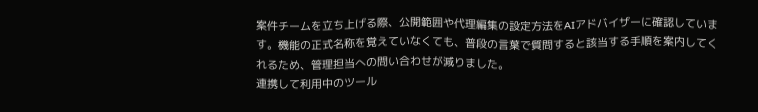案件チームを立ち上げる際、公開範囲や代理編集の設定方法をAIアドバイザーに確認しています。機能の正式名称を覚えていなくても、普段の言葉で質問すると該当する手順を案内してくれるため、管理担当への問い合わせが減りました。
連携して利用中のツール